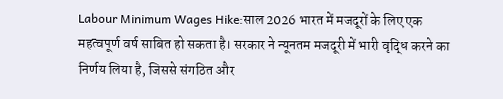Labour Minimum Wages Hike:साल 2026 भारत में मजदूरों के लिए एक महत्वपूर्ण वर्ष साबित हो सकता है। सरकार ने न्यूनतम मजदूरी में भारी वृद्धि करने का निर्णय लिया है, जिससे संगठित और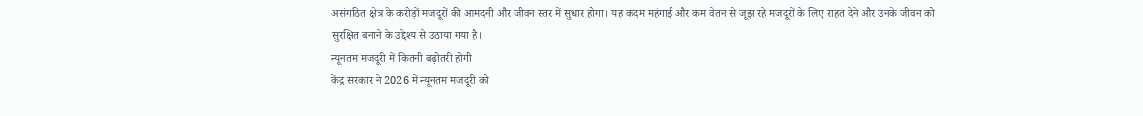असंगठित क्षेत्र के करोड़ों मजदूरों की आमदनी और जीवन स्तर में सुधार होगा। यह कदम महंगाई और कम वेतन से जूझ रहे मजदूरों के लिए राहत देने और उनके जीवन को सुरक्षित बनाने के उद्देश्य से उठाया गया है।
न्यूनतम मजदूरी में कितनी बढ़ोतरी होगी
केंद्र सरकार ने 2026 में न्यूनतम मजदूरी को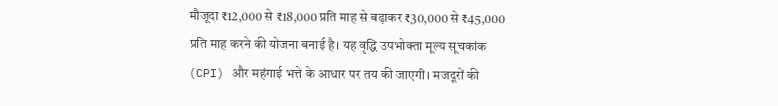मौजूदा ₹12,000 से ₹18,000 प्रति माह से बढ़ाकर ₹30,000 से ₹45,000 प्रति माह करने की योजना बनाई है। यह वृद्धि उपभोक्ता मूल्य सूचकांक (CPI) और महंगाई भत्ते के आधार पर तय की जाएगी। मजदूरों की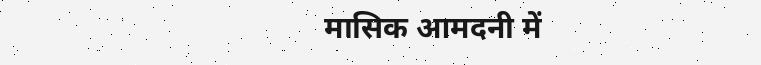मासिक आमदनी में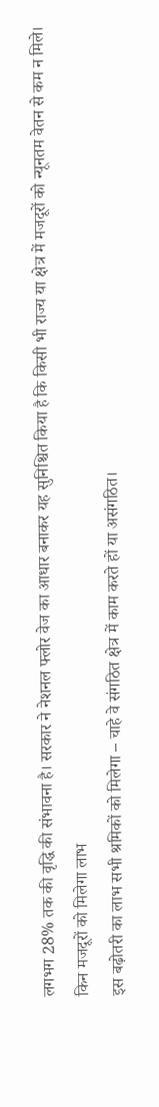लगभग 28% तक की वृद्धि की संभावना है। सरकार ने नेशनल फ्लोर वेज का आधार बनाकर यह सुनिश्चित किया है कि किसी भी राज्य या क्षेत्र में मजदूरों को न्यूनतम वेतन से कम न मिले।
किन मजदूरों को मिलेगा लाभ
इस बढ़ोतरी का लाभ सभी श्रमिकों को मिलेगा – चाहे वे संगठित क्षेत्र में काम करते हों या असंगठित।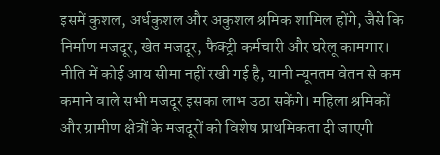इसमें कुशल, अर्धकुशल और अकुशल श्रमिक शामिल होंगे, जैसे कि निर्माण मजदूर, खेत मजदूर, फैक्ट्री कर्मचारी और घरेलू कामगार। नीति में कोई आय सीमा नहीं रखी गई है, यानी न्यूनतम वेतन से कम कमाने वाले सभी मजदूर इसका लाभ उठा सकेंगे। महिला श्रमिकों और ग्रामीण क्षेत्रों के मजदूरों को विशेष प्राथमिकता दी जाएगी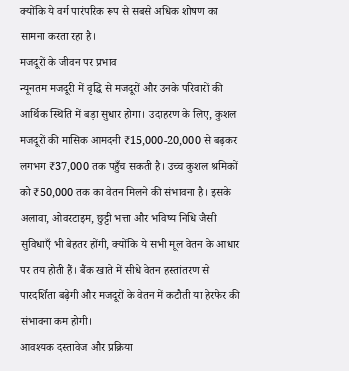क्योंकि ये वर्ग पारंपरिक रूप से सबसे अधिक शोषण का सामना करता रहा है।
मजदूरों के जीवन पर प्रभाव
न्यूनतम मजदूरी में वृद्धि से मजदूरों और उनके परिवारों की आर्थिक स्थिति में बड़ा सुधार होगा। उदाहरण के लिए, कुशल मजदूरों की मासिक आमदनी ₹15,000-20,000 से बढ़कर लगभग ₹37,000 तक पहुँच सकती है। उच्च कुशल श्रमिकों को ₹50,000 तक का वेतन मिलने की संभावना है। इसके अलावा, ओवरटाइम, छुट्टी भत्ता और भविष्य निधि जैसी सुविधाएँ भी बेहतर होंगी, क्योंकि ये सभी मूल वेतन के आधार पर तय होती हैं। बैंक खाते में सीधे वेतन हस्तांतरण से पारदर्शिता बढ़ेगी और मजदूरों के वेतन में कटौती या हेरफेर की संभावना कम होगी।
आवश्यक दस्तावेज और प्रक्रिया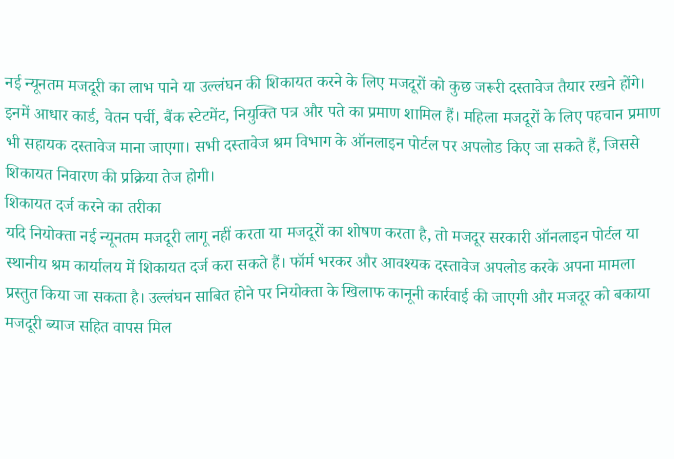नई न्यूनतम मजदूरी का लाभ पाने या उल्लंघन की शिकायत करने के लिए मजदूरों को कुछ जरूरी दस्तावेज तैयार रखने होंगे। इनमें आधार कार्ड, वेतन पर्ची, बैंक स्टेटमेंट, नियुक्ति पत्र और पते का प्रमाण शामिल हैं। महिला मजदूरों के लिए पहचान प्रमाण भी सहायक दस्तावेज माना जाएगा। सभी दस्तावेज श्रम विभाग के ऑनलाइन पोर्टल पर अपलोड किए जा सकते हैं, जिससे शिकायत निवारण की प्रक्रिया तेज होगी।
शिकायत दर्ज करने का तरीका
यदि नियोक्ता नई न्यूनतम मजदूरी लागू नहीं करता या मजदूरों का शोषण करता है, तो मजदूर सरकारी ऑनलाइन पोर्टल या स्थानीय श्रम कार्यालय में शिकायत दर्ज करा सकते हैं। फॉर्म भरकर और आवश्यक दस्तावेज अपलोड करके अपना मामला प्रस्तुत किया जा सकता है। उल्लंघन साबित होने पर नियोक्ता के खिलाफ कानूनी कार्रवाई की जाएगी और मजदूर को बकाया मजदूरी ब्याज सहित वापस मिल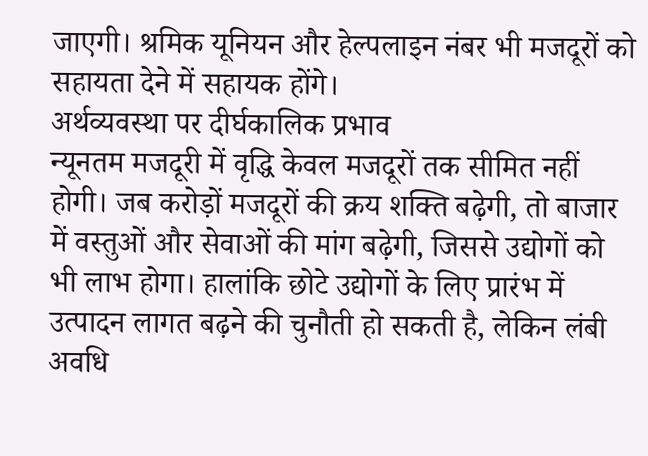जाएगी। श्रमिक यूनियन और हेल्पलाइन नंबर भी मजदूरों को सहायता देने में सहायक होंगे।
अर्थव्यवस्था पर दीर्घकालिक प्रभाव
न्यूनतम मजदूरी में वृद्धि केवल मजदूरों तक सीमित नहीं होगी। जब करोड़ों मजदूरों की क्रय शक्ति बढ़ेगी, तो बाजार में वस्तुओं और सेवाओं की मांग बढ़ेगी, जिससे उद्योगों को भी लाभ होगा। हालांकि छोटे उद्योगों के लिए प्रारंभ में उत्पादन लागत बढ़ने की चुनौती हो सकती है, लेकिन लंबी अवधि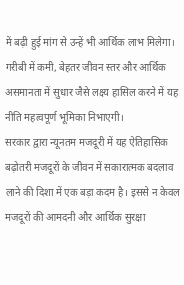में बढ़ी हुई मांग से उन्हें भी आर्थिक लाभ मिलेगा। गरीबी में कमी, बेहतर जीवन स्तर और आर्थिक असमानता में सुधार जैसे लक्ष्य हासिल करने में यह नीति महत्वपूर्ण भूमिका निभाएगी।
सरकार द्वारा न्यूनतम मजदूरी में यह ऐतिहासिक बढ़ोतरी मजदूरों के जीवन में सकारात्मक बदलाव लाने की दिशा में एक बड़ा कदम है। इससे न केवल मजदूरों की आमदनी और आर्थिक सुरक्षा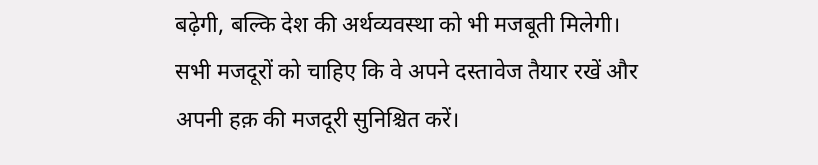बढ़ेगी, बल्कि देश की अर्थव्यवस्था को भी मजबूती मिलेगी। सभी मजदूरों को चाहिए कि वे अपने दस्तावेज तैयार रखें और अपनी हक़ की मजदूरी सुनिश्चित करें।